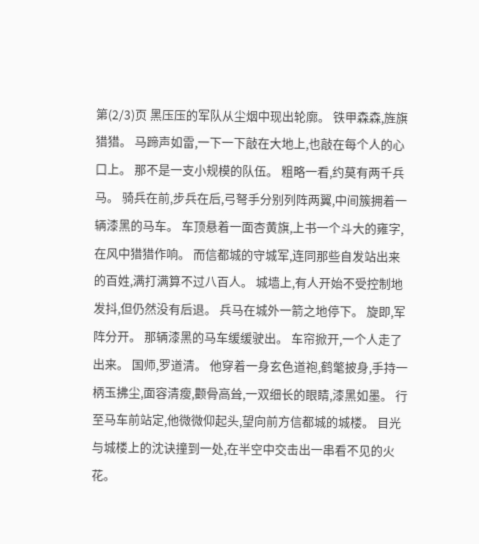第(2/3)页 黑压压的军队从尘烟中现出轮廓。 铁甲森森,旌旗猎猎。 马蹄声如雷,一下一下敲在大地上,也敲在每个人的心口上。 那不是一支小规模的队伍。 粗略一看,约莫有两千兵马。 骑兵在前,步兵在后,弓弩手分别列阵两翼,中间簇拥着一辆漆黑的马车。 车顶悬着一面杏黄旗,上书一个斗大的雍字,在风中猎猎作响。 而信都城的守城军,连同那些自发站出来的百姓,满打满算不过八百人。 城墙上,有人开始不受控制地发抖,但仍然没有后退。 兵马在城外一箭之地停下。 旋即,军阵分开。 那辆漆黑的马车缓缓驶出。 车帘掀开,一个人走了出来。 国师,罗道清。 他穿着一身玄色道袍,鹤氅披身,手持一柄玉拂尘,面容清瘦,颧骨高耸,一双细长的眼睛,漆黑如墨。 行至马车前站定,他微微仰起头,望向前方信都城的城楼。 目光与城楼上的沈诀撞到一处,在半空中交击出一串看不见的火花。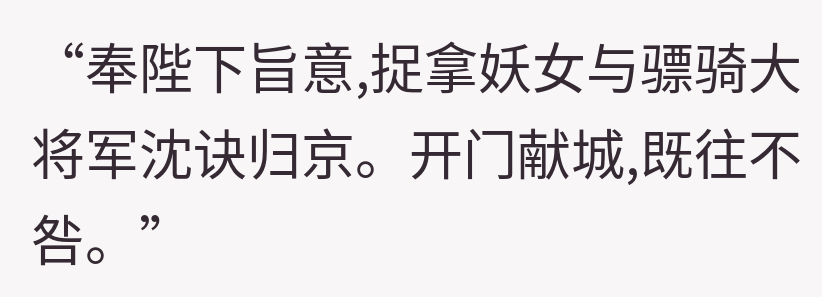“奉陛下旨意,捉拿妖女与骠骑大将军沈诀归京。开门献城,既往不咎。”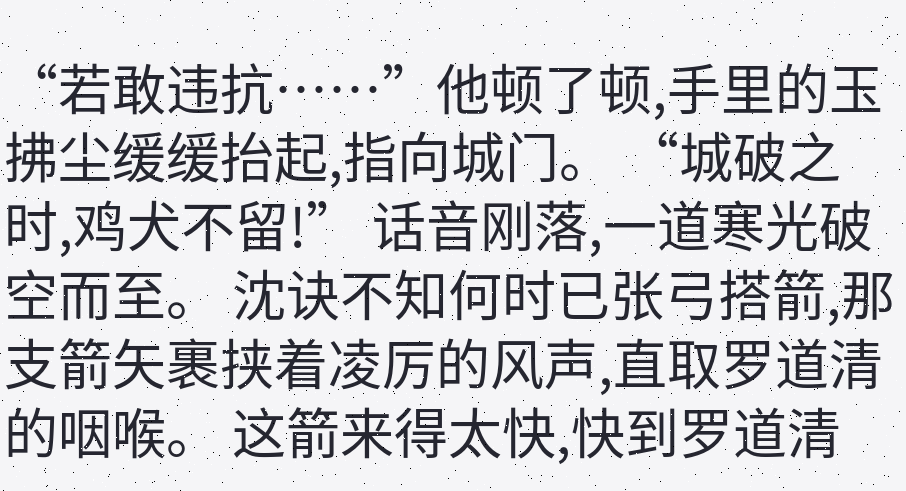“若敢违抗……”他顿了顿,手里的玉拂尘缓缓抬起,指向城门。 “城破之时,鸡犬不留!” 话音刚落,一道寒光破空而至。 沈诀不知何时已张弓搭箭,那支箭矢裹挟着凌厉的风声,直取罗道清的咽喉。 这箭来得太快,快到罗道清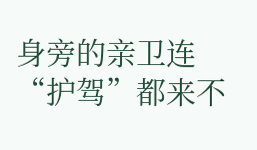身旁的亲卫连“护驾”都来不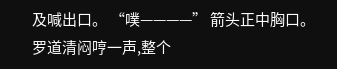及喊出口。 “噗————” 箭头正中胸口。 罗道清闷哼一声,整个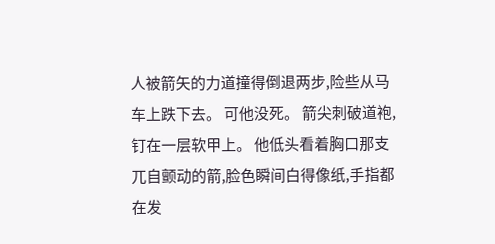人被箭矢的力道撞得倒退两步,险些从马车上跌下去。 可他没死。 箭尖刺破道袍,钉在一层软甲上。 他低头看着胸口那支兀自颤动的箭,脸色瞬间白得像纸,手指都在发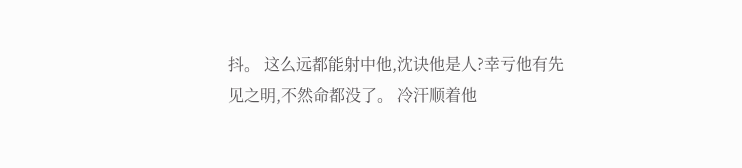抖。 这么远都能射中他,沈诀他是人?幸亏他有先见之明,不然命都没了。 冷汗顺着他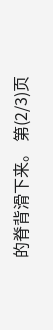的脊背滑下来。 第(2/3)页